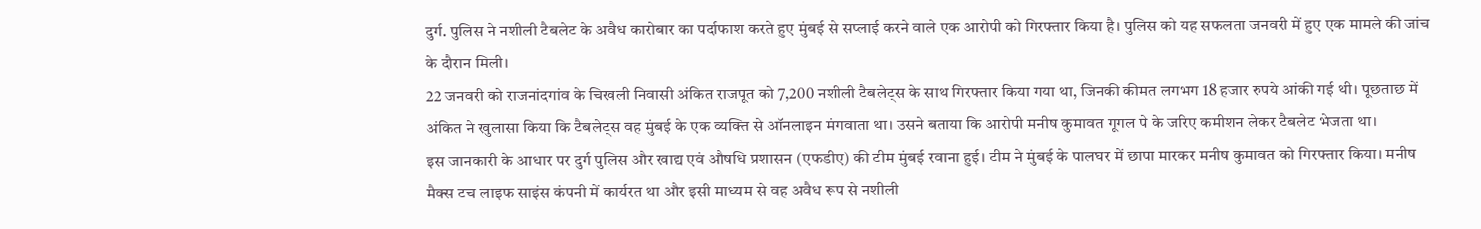दुर्ग. पुलिस ने नशीली टैबलेट के अवैध कारोबार का पर्दाफाश करते हुए मुंबई से सप्लाई करने वाले एक आरोपी को गिरफ्तार किया है। पुलिस को यह सफलता जनवरी में हुए एक मामले की जांच के दौरान मिली।
22 जनवरी को राजनांदगांव के चिखली निवासी अंकित राजपूत को 7,200 नशीली टैबलेट्स के साथ गिरफ्तार किया गया था, जिनकी कीमत लगभग 18 हजार रुपये आंकी गई थी। पूछताछ में अंकित ने खुलासा किया कि टैबलेट्स वह मुंबई के एक व्यक्ति से ऑनलाइन मंगवाता था। उसने बताया कि आरोपी मनीष कुमावत गूगल पे के जरिए कमीशन लेकर टैबलेट भेजता था।
इस जानकारी के आधार पर दुर्ग पुलिस और खाद्य एवं औषधि प्रशासन (एफडीए) की टीम मुंबई रवाना हुई। टीम ने मुंबई के पालघर में छापा मारकर मनीष कुमावत को गिरफ्तार किया। मनीष मैक्स टच लाइफ साइंस कंपनी में कार्यरत था और इसी माध्यम से वह अवैध रूप से नशीली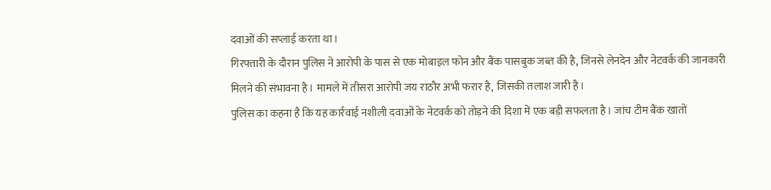दवाओं की सप्लाई करता था।
गिरफ्तारी के दौरान पुलिस ने आरोपी के पास से एक मोबाइल फोन और बैंक पासबुक जब्त की है, जिनसे लेनदेन और नेटवर्क की जानकारी मिलने की संभावना है। मामले में तीसरा आरोपी जय राठौर अभी फरार है, जिसकी तलाश जारी है।
पुलिस का कहना है कि यह कार्रवाई नशीली दवाओं के नेटवर्क को तोड़ने की दिशा में एक बड़ी सफलता है। जांच टीम बैंक खातों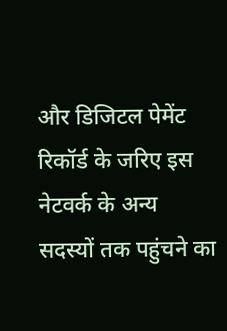और डिजिटल पेमेंट रिकॉर्ड के जरिए इस नेटवर्क के अन्य सदस्यों तक पहुंचने का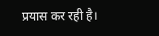प्रयास कर रही है।